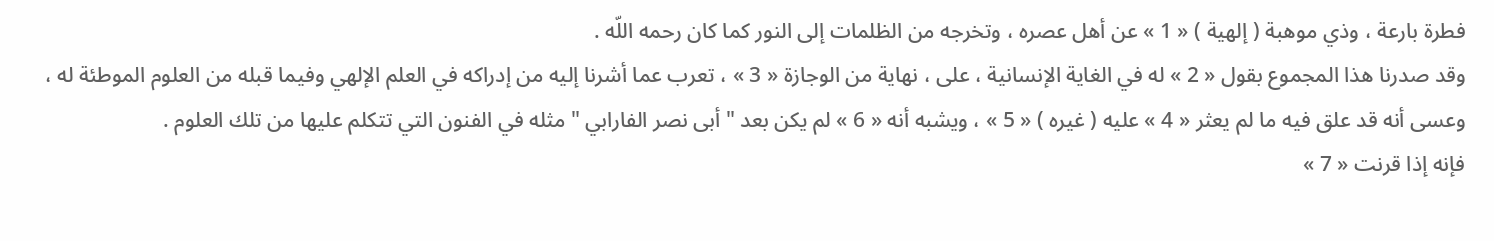فطرة بارعة ، وذي موهبة ( إلهية ) « 1 » عن أهل عصره ، وتخرجه من الظلمات إلى النور كما كان رحمه اللّه .
وقد صدرنا هذا المجموع بقول « 2 » له في الغاية الإنسانية ، على ، نهاية من الوجازة « 3 » ، تعرب عما أشرنا إليه من إدراكه في العلم الإلهي وفيما قبله من العلوم الموطئة له ، وعسى أنه قد علق فيه ما لم يعثر « 4 » عليه ( غيره ) « 5 » ، ويشبه أنه « 6 » لم يكن بعد " أبى نصر الفارابي " مثله في الفنون التي تتكلم عليها من تلك العلوم .
فإنه إذا قرنت « 7 »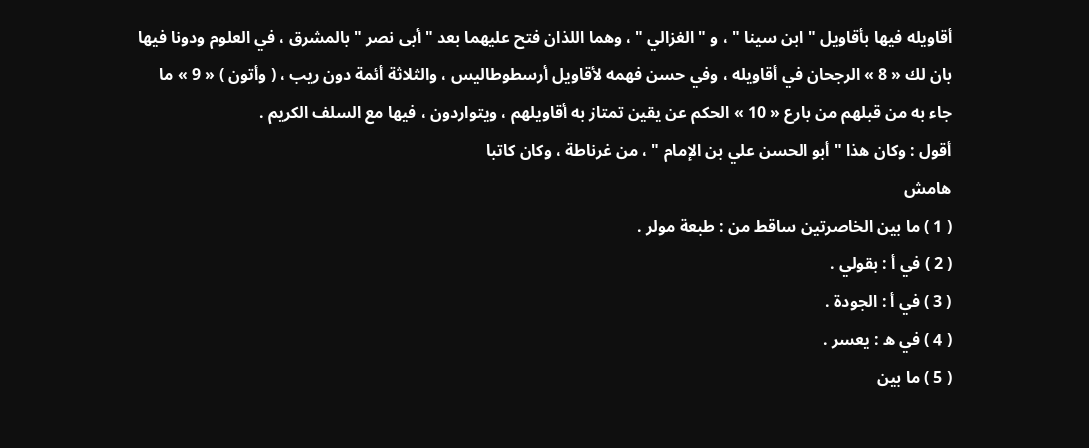أقاويله فيها بأقاويل " ابن سينا " ، و " الغزالي " ، وهما اللذان فتح عليهما بعد " أبى نصر " بالمشرق ، في العلوم ودونا فيها بان لك « 8 » الرجحان في أقاويله ، وفي حسن فهمه لأقاويل أرسطوطاليس ، والثلاثة أئمة دون ريب ، ( وأتون ) « 9 » ما جاء به من قبلهم من بارع « 10 » الحكم عن يقين تمتاز به أقاويلهم ، ويتواردون ، فيها مع السلف الكريم .
أقول : وكان هذا " أبو الحسن علي بن الإمام " ، من غرناطة ، وكان كاتبا
هامش
( 1 ) ما بين الخاصرتين ساقط من : طبعة مولر .
( 2 ) في أ : بقولي .
( 3 ) في أ : الجودة .
( 4 ) في ه : يعسر .
( 5 ) ما بين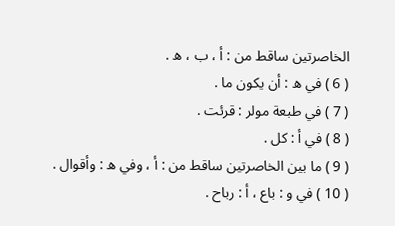الخاصرتين ساقط من : أ ، ب ، ه .
( 6 ) في ه : أن يكون ما .
( 7 ) في طبعة مولر : قرئت .
( 8 ) في أ : كل .
( 9 ) ما بين الخاصرتين ساقط من : أ ، وفي ه : وأقوال .
( 10 ) في و : باع ، أ : رباح .